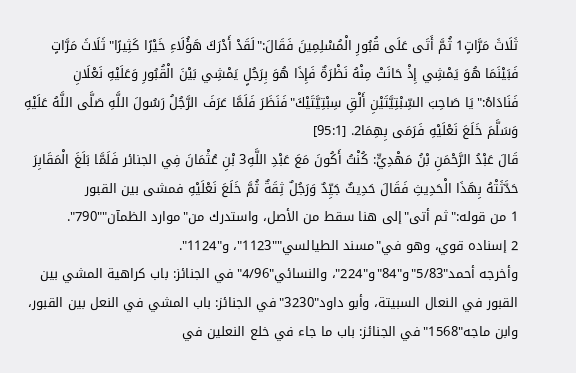ثَلَاثَ مَرَّاتٍ1 ثُمَّ أَتَى عَلَى قُبُورِ الْمُسْلِمِينَ فَقَالَ:"لَقَدْ أَدْرَكَ هَؤُلَاءِ خَيْرًا كَثِيرًا"ثَلَاثَ مَرَّاتٍ فَبَيْنَمَا هُوَ يَمْشِي إِذْ حَانَتْ مِنْهُ نَظْرَةٌ فَإِذَا هُوَ بِرَجُلٍ يَمْشِي بَيْنَ الْقُبُورِ وَعَلَيْهِ نَعْلَانِ فَنَادَاهُ:"يَا صَاحِبَ السِّبْتِيَّتَيْنِ أَلْقِ سِبْتِيَّتَيْكَ"فَنَظَرَ فَلَمَّا عَرَفَ الرَّجُلُ رَسُولَ اللَّهِ صَلَّى اللَّهُ عَلَيْهِ وَسَلَّمَ خَلَعَ نَعْلَيْهِ فَرَمَى بِهِمَا2. [95:1]
قَالَ عَبْدُ الرَّحْمَنِ بْنُ مَهْدِيٍّ: كُنْتُ أَكُونَ مَعَ عَبْدِ اللَّهِ3 بْنِ عُثْمَانَ فِي الجنائر فَلَمَّا بَلَغَ الْمَقَابِرَ حَدَّثَتْهُ بِهَذَا الْحَدِيثِ فَقَالَ حَدِيثٌ جَيِّدٌ وَرَجُلٌ ثِقَةٌ ثُمَّ خَلَعَ نَعْلَيْهِ فمشى بين القبور
1 من قوله:"ثم أتى"إلى هنا سقط من الأصل، واستدرك من"موارد الظمآن""790".
2 إسناده قوي، وهو في"مسند الطيالسي""1123"، و"1124".
وأخرجه أحمد"5/83"و"84"و"224"، والنسائي"4/96"في الجنائز: باب كراهية المشي بين القبور في النعال السبيتة، وأبو داود"3230"في الجنائز: باب المشي في النعل بين القبور، وابن ماجه"1568"في الجنائز: باب ما جاء في خلع النعلين في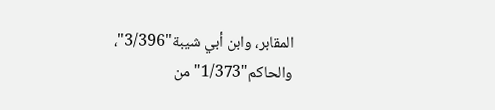المقابر، وابن أبي شيبة"3/396"، والحاكم"1/373"من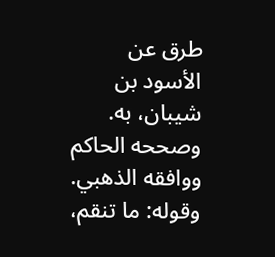طرق عن الأسود بن شيبان، به. وصححه الحاكم ووافقه الذهبي. وقوله: ما تنقم،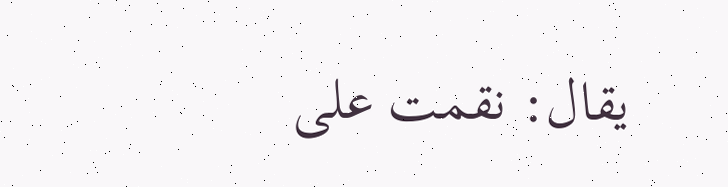يقال: نقمت على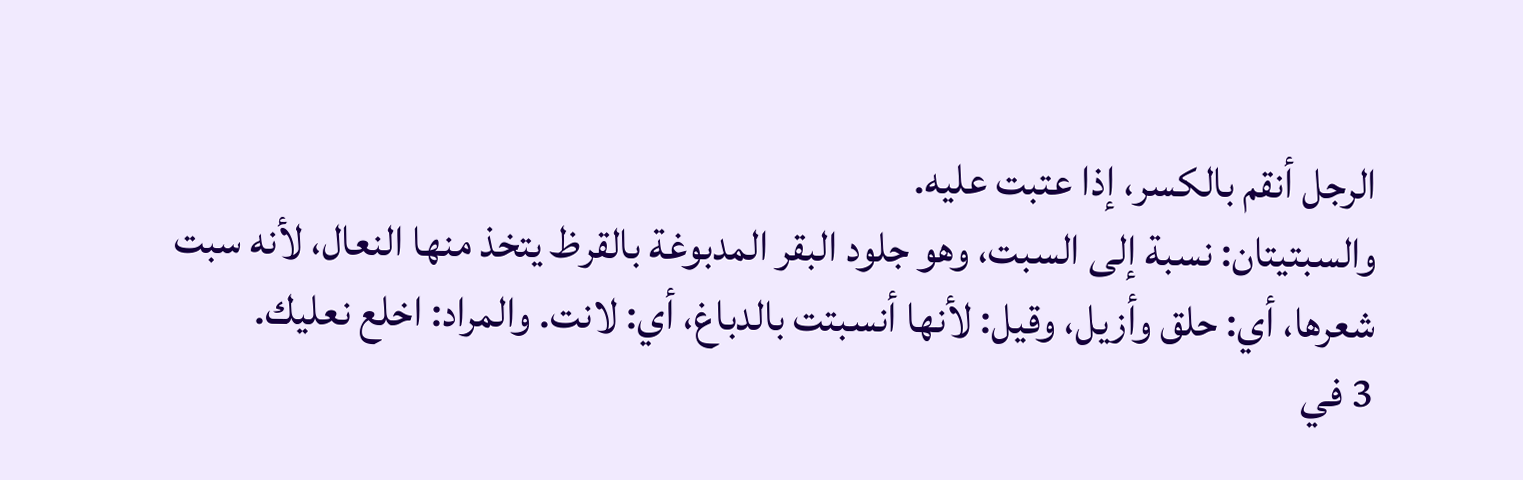الرجل أنقم بالكسر، إذا عتبت عليه.
والسبتيتان: نسبة إلى السبت، وهو جلود البقر المدبوغة بالقرظ يتخذ منها النعال، لأنه سبت شعرها، أي: حلق وأزيل، وقيل: لأنها أنسبتت بالدباغ، أي: لانت. والمراد: اخلع نعليك.
3 في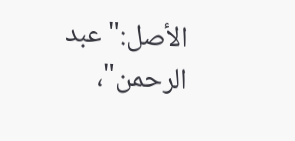الأصل:"عبد الرحمن"،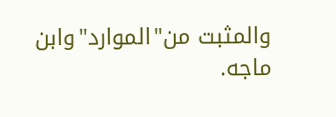والمثبت من"الموارد"وابن ماجه.